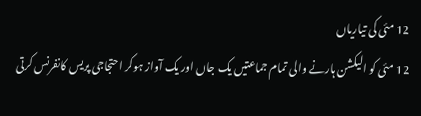12 مئی کی تیاریاں
12 مئی کو الیکشن ہارنے والی تمام جماعتیں یک جاں اور یک آواز ہوکر احتجاجی پریس کانفرنس کرتی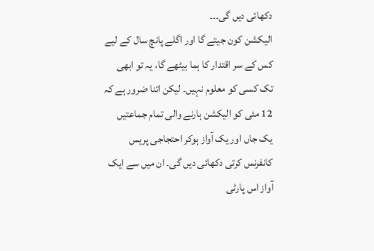دکھائی دیں گی۔۔۔
الیکشن کون جیتے گا اور اگلے پانچ سال کے لیے کس کے سر اقتدار کا ہما بیٹھے گا، یہ تو ابھی تک کسی کو معلوم نہیں۔ لیکن اتنا ضرور ہے کہ 12 مئی کو الیکشن ہارنے والی تمام جماعتیں یک جاں اور یک آواز ہوکر احتجاجی پریس کانفرنس کرتی دکھائی دیں گی۔ ان میں سے ایک آواز اس پارٹی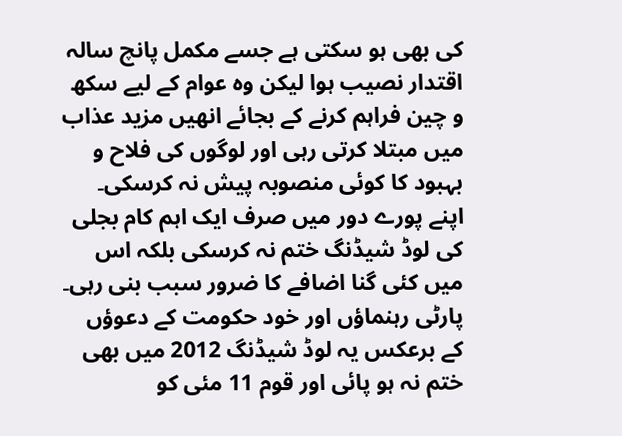کی بھی ہو سکتی ہے جسے مکمل پانچ سالہ اقتدار نصیب ہوا لیکن وہ عوام کے لیے سکھ و چین فراہم کرنے کے بجائے انھیں مزید عذاب میں مبتلا کرتی رہی اور لوگوں کی فلاح و بہبود کا کوئی منصوبہ پیش نہ کرسکی۔ اپنے پورے دور میں صرف ایک اہم کام بجلی کی لوڈ شیڈنگ ختم نہ کرسکی بلکہ اس میں کئی گنا اضافے کا ضرور سبب بنی رہی۔
پارٹی رہنماؤں اور خود حکومت کے دعوؤں کے برعکس یہ لوڈ شیڈنگ 2012 میں بھی ختم نہ ہو پائی اور قوم 11 مئی کو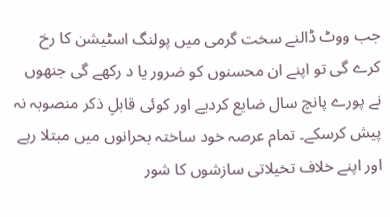جب ووٹ ڈالنے سخت گرمی میں پولنگ اسٹیشن کا رخ کرے گی تو اپنے ان محسنوں کو ضرور یا د رکھے گی جنھوں نے پورے پانچ سال ضایع کردیے اور کوئی قابلِ ذکر منصوبہ نہ پیش کرسکے۔ تمام عرصہ خود ساختہ بحرانوں میں مبتلا رہے اور اپنے خلاف تخیلاتی سازشوں کا شور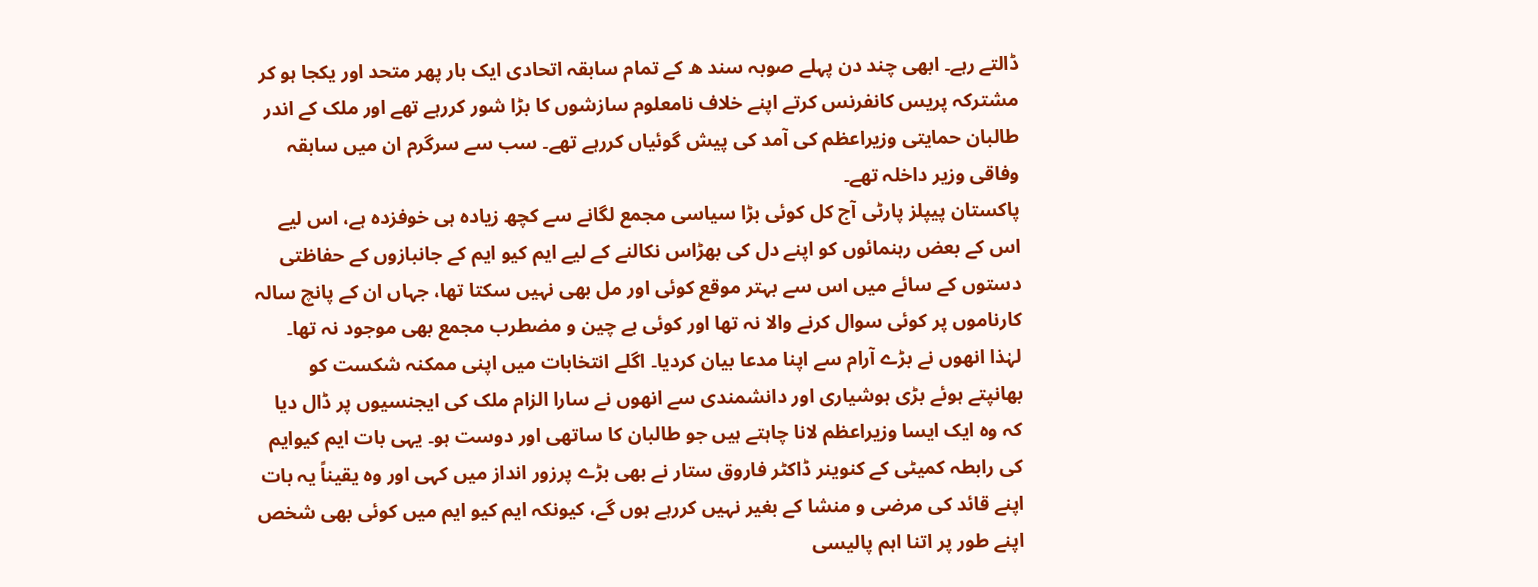ڈالتے رہے۔ ابھی چند دن پہلے صوبہ سند ھ کے تمام سابقہ اتحادی ایک بار پھر متحد اور یکجا ہو کر مشترکہ پریس کانفرنس کرتے اپنے خلاف نامعلوم سازشوں کا بڑا شور کررہے تھے اور ملک کے اندر طالبان حمایتی وزیراعظم کی آمد کی پیش گوئیاں کررہے تھے۔ سب سے سرگرم ان میں سابقہ وفاقی وزیر داخلہ تھے۔
پاکستان پیپلز پارٹی آج کل کوئی بڑا سیاسی مجمع لگانے سے کچھ زیادہ ہی خوفزدہ ہے، اس لیے اس کے بعض رہنمائوں کو اپنے دل کی بھڑاس نکالنے کے لیے ایم کیو ایم کے جانبازوں کے حفاظتی دستوں کے سائے میں اس سے بہتر موقع کوئی اور مل بھی نہیں سکتا تھا، جہاں ان کے پانچ سالہ کارناموں پر کوئی سوال کرنے والا نہ تھا اور کوئی بے چین و مضطرب مجمع بھی موجود نہ تھا۔ لہٰذا انھوں نے بڑے آرام سے اپنا مدعا بیان کردیا۔ اگلے انتخابات میں اپنی ممکنہ شکست کو بھانپتے ہوئے بڑی ہوشیاری اور دانشمندی سے انھوں نے سارا الزام ملک کی ایجنسیوں پر ڈال دیا کہ وہ ایک ایسا وزیراعظم لانا چاہتے ہیں جو طالبان کا ساتھی اور دوست ہو۔ یہی بات ایم کیوایم کی رابطہ کمیٹی کے کنوینر ڈاکٹر فاروق ستار نے بھی بڑے پرزور انداز میں کہی اور وہ یقیناً یہ بات اپنے قائد کی مرضی و منشا کے بغیر نہیں کررہے ہوں گے، کیونکہ ایم کیو ایم میں کوئی بھی شخص اپنے طور پر اتنا اہم پالیسی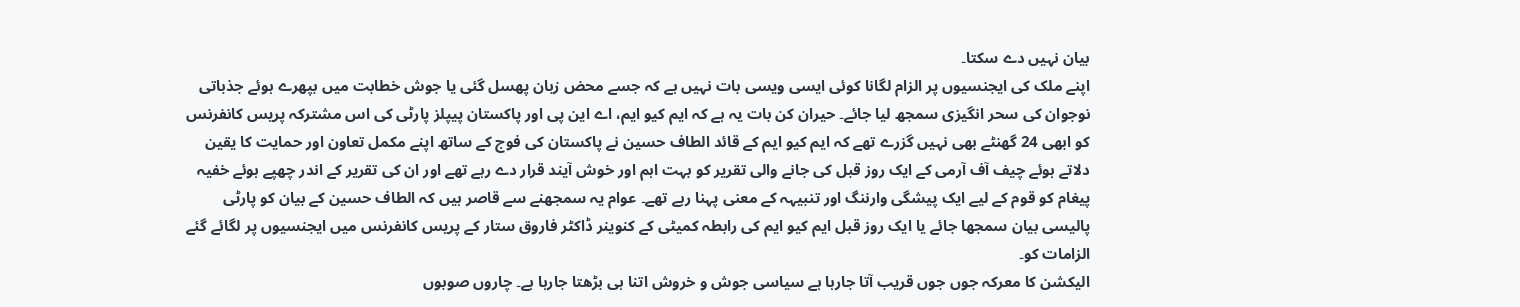بیان نہیں دے سکتا۔
اپنے ملک کی ایجنسیوں پر الزام لگانا کوئی ایسی ویسی بات نہیں ہے کہ جسے محض زبان پھسل گئی یا جوش خطابت میں بپھرے ہوئے جذباتی نوجوان کی سحر انگیزی سمجھ لیا جائے۔ حیران کن بات یہ ہے کہ ایم کیو ایم، اے این پی اور پاکستان پیپلز پارٹی کی اس مشترکہ پریس کانفرنس کو ابھی 24 گھنٹے بھی نہیں گزرے تھے کہ ایم کیو ایم کے قائد الطاف حسین نے پاکستان کی فوج کے ساتھ اپنے مکمل تعاون اور حمایت کا یقین دلاتے ہوئے چیف آف آرمی کے ایک روز قبل کی جانے والی تقریر کو بہت اہم اور خوش آیند قرار دے رہے تھے اور ان کی تقریر کے اندر چھپے ہوئے خفیہ پیغام کو قوم کے لیے ایک پیشگی وارننگ اور تنبیہہ کے معنی پہنا رہے تھے۔ عوام یہ سمجھنے سے قاصر ہیں کہ الطاف حسین کے بیان کو پارٹی پالیسی بیان سمجھا جائے یا ایک روز قبل ایم کیو ایم کی رابطہ کمیٹی کے کنوینر ڈاکٹر فاروق ستار کے پریس کانفرنس میں ایجنسیوں پر لگائے گئے الزامات کو۔
الیکشن کا معرکہ جوں جوں قریب آتا جارہا ہے سیاسی جوش و خروش اتنا ہی بڑھتا جارہا ہے۔ چاروں صوبوں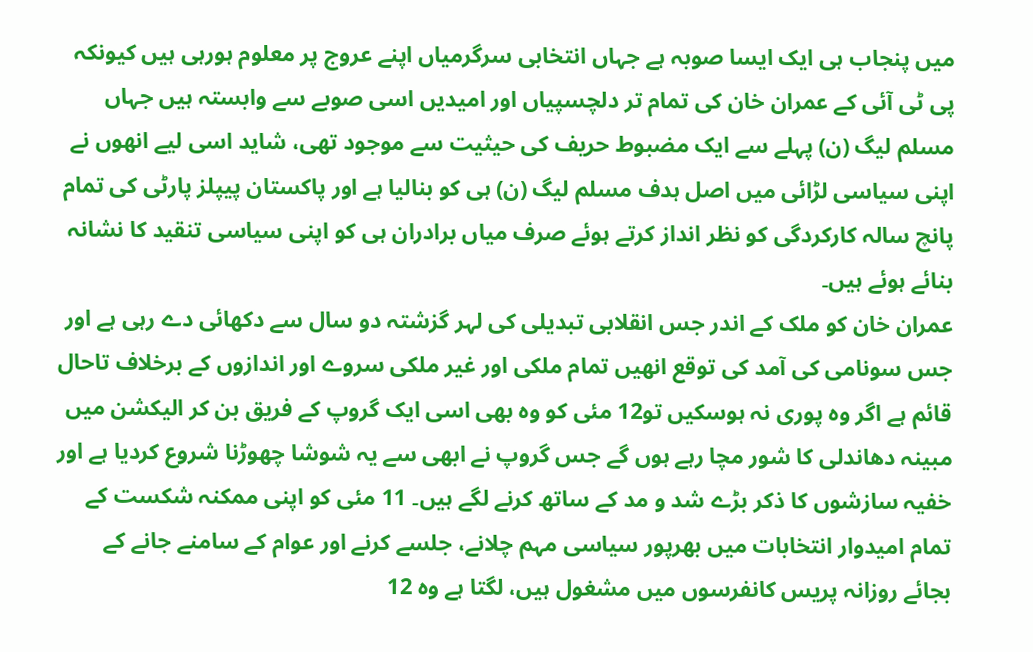میں پنجاب ہی ایک ایسا صوبہ ہے جہاں انتخابی سرگرمیاں اپنے عروج پر معلوم ہورہی ہیں کیونکہ پی ٹی آئی کے عمران خان کی تمام تر دلچسپیاں اور امیدیں اسی صوبے سے وابستہ ہیں جہاں مسلم لیگ (ن) پہلے سے ایک مضبوط حریف کی حیثیت سے موجود تھی، شاید اسی لیے انھوں نے اپنی سیاسی لڑائی میں اصل ہدف مسلم لیگ (ن) ہی کو بنالیا ہے اور پاکستان پیپلز پارٹی کی تمام پانچ سالہ کارکردگی کو نظر انداز کرتے ہوئے صرف میاں برادران ہی کو اپنی سیاسی تنقید کا نشانہ بنائے ہوئے ہیں۔
عمران خان کو ملک کے اندر جس انقلابی تبدیلی کی لہر گزشتہ دو سال سے دکھائی دے رہی ہے اور جس سونامی کی آمد کی توقع انھیں تمام ملکی اور غیر ملکی سروے اور اندازوں کے برخلاف تاحال قائم ہے اگر وہ پوری نہ ہوسکیں تو12 مئی کو وہ بھی اسی ایک گروپ کے فریق بن کر الیکشن میں مبینہ دھاندلی کا شور مچا رہے ہوں گے جس گروپ نے ابھی سے یہ شوشا چھوڑنا شروع کردیا ہے اور خفیہ سازشوں کا ذکر بڑے شد و مد کے ساتھ کرنے لگے ہیں۔ 11 مئی کو اپنی ممکنہ شکست کے تمام امیدوار انتخابات میں بھرپور سیاسی مہم چلانے، جلسے کرنے اور عوام کے سامنے جانے کے بجائے روزانہ پریس کانفرسوں میں مشغول ہیں، لگتا ہے وہ 12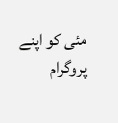مئی کو اپنے پروگرام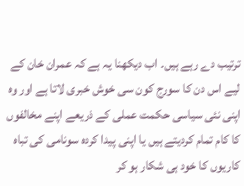ترتیب دے رہے ہیں۔ اب دیکھنا یہ ہے کہ عمران خان کے لیے اس دن کا سورج کون سی خوش خبری لاتا ہے اور وہ اپنی نئی سیاسی حکمت عملی کے ذریعے اپنے مخالفوں کا کام تمام کردیتے ہیں یا اپنی پیدا کردہ سونامی کی تباہ کاریوں کا خود ہی شکار ہو کر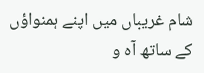شام غریباں میں اپنے ہمنواؤں کے ساتھ آہ و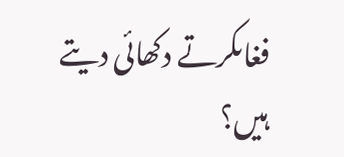فغاںکرتے دکھائی دیتے ہیں؟